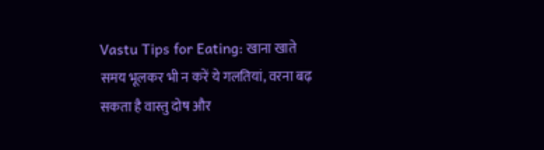Vastu Tips for Eating: खाना खाते समय भूलकर भी न करें ये गलतियां, वरना बढ़ सकता है वास्तु दोष और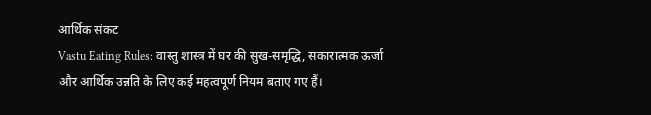आर्थिक संकट
Vastu Eating Rules: वास्तु शास्त्र में घर की सुख-समृद्धि, सकारात्मक ऊर्जा और आर्थिक उन्नति के लिए कई महत्वपूर्ण नियम बताए गए हैं।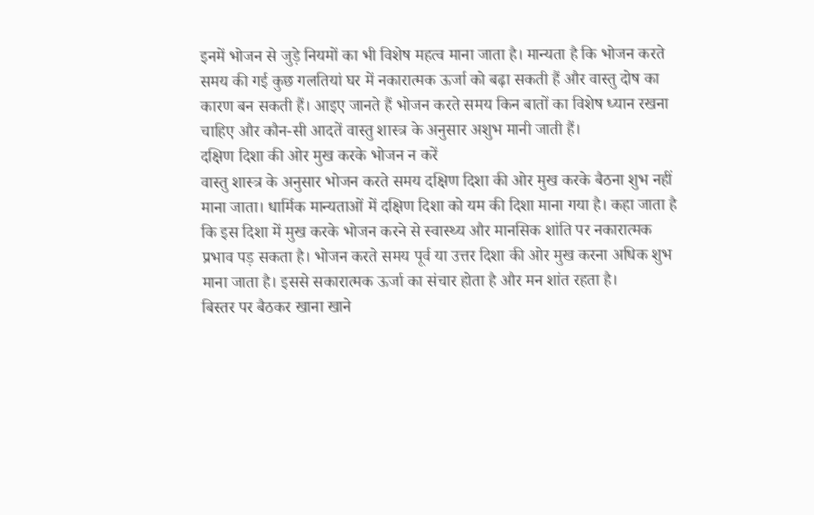इनमें भोजन से जुड़े नियमों का भी विशेष महत्व माना जाता है। मान्यता है कि भोजन करते समय की गई कुछ गलतियां घर में नकारात्मक ऊर्जा को बढ़ा सकती हैं और वास्तु दोष का कारण बन सकती हैं। आइए जानते हैं भोजन करते समय किन बातों का विशेष ध्यान रखना चाहिए और कौन-सी आदतें वास्तु शास्त्र के अनुसार अशुभ मानी जाती हैं।
दक्षिण दिशा की ओर मुख करके भोजन न करें
वास्तु शास्त्र के अनुसार भोजन करते समय दक्षिण दिशा की ओर मुख करके बैठना शुभ नहीं माना जाता। धार्मिक मान्यताओं में दक्षिण दिशा को यम की दिशा माना गया है। कहा जाता है कि इस दिशा में मुख करके भोजन करने से स्वास्थ्य और मानसिक शांति पर नकारात्मक प्रभाव पड़ सकता है। भोजन करते समय पूर्व या उत्तर दिशा की ओर मुख करना अधिक शुभ माना जाता है। इससे सकारात्मक ऊर्जा का संचार होता है और मन शांत रहता है।
बिस्तर पर बैठकर खाना खाने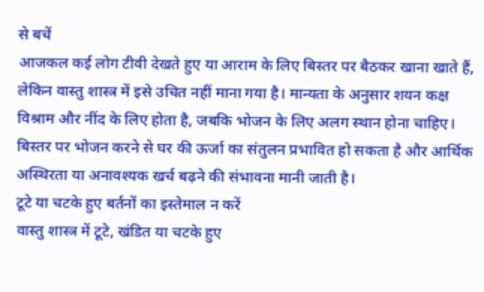से बचें
आजकल कई लोग टीवी देखते हुए या आराम के लिए बिस्तर पर बैठकर खाना खाते हैं, लेकिन वास्तु शास्त्र में इसे उचित नहीं माना गया है। मान्यता के अनुसार शयन कक्ष विश्राम और नींद के लिए होता है, जबकि भोजन के लिए अलग स्थान होना चाहिए। बिस्तर पर भोजन करने से घर की ऊर्जा का संतुलन प्रभावित हो सकता है और आर्थिक अस्थिरता या अनावश्यक खर्च बढ़ने की संभावना मानी जाती है।
टूटे या चटके हुए बर्तनों का इस्तेमाल न करें
वास्तु शास्त्र में टूटे, खंडित या चटके हुए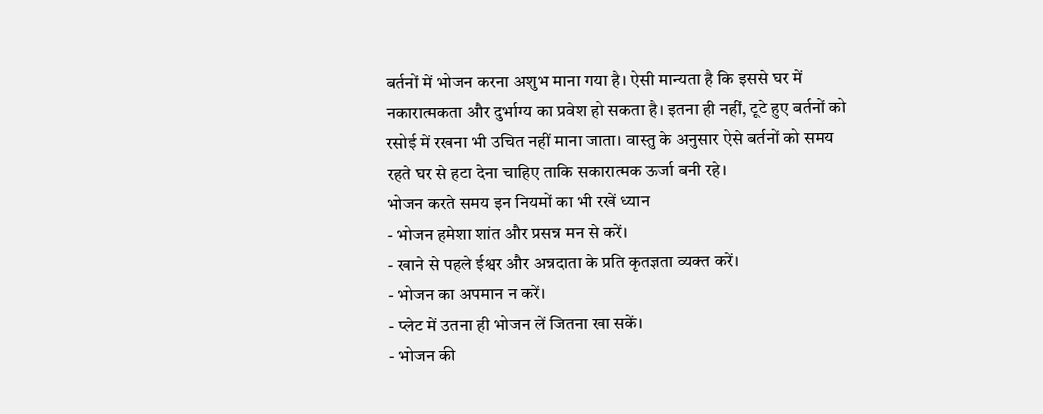बर्तनों में भोजन करना अशुभ माना गया है। ऐसी मान्यता है कि इससे घर में नकारात्मकता और दुर्भाग्य का प्रवेश हो सकता है। इतना ही नहीं, टूटे हुए बर्तनों को रसोई में रखना भी उचित नहीं माना जाता। वास्तु के अनुसार ऐसे बर्तनों को समय रहते घर से हटा देना चाहिए ताकि सकारात्मक ऊर्जा बनी रहे।
भोजन करते समय इन नियमों का भी रखें ध्यान
- भोजन हमेशा शांत और प्रसन्न मन से करें।
- खाने से पहले ईश्वर और अन्नदाता के प्रति कृतज्ञता व्यक्त करें।
- भोजन का अपमान न करें।
- प्लेट में उतना ही भोजन लें जितना खा सकें।
- भोजन की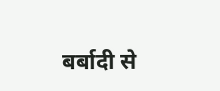बर्बादी से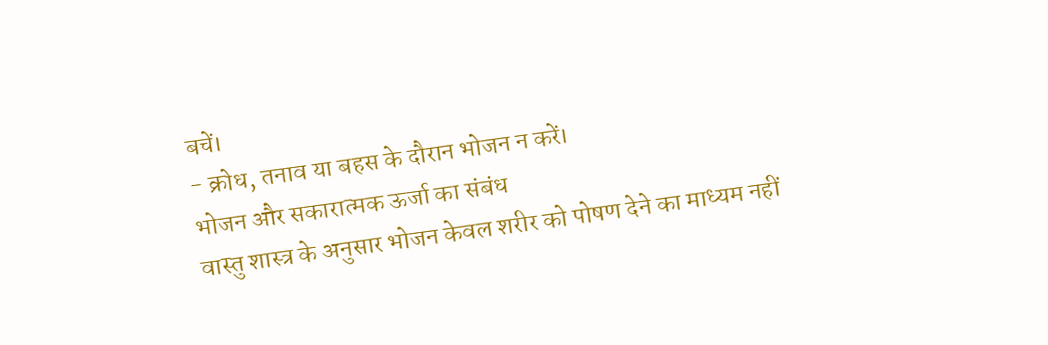बचें।
- क्रोध, तनाव या बहस के दौरान भोजन न करें।
भोजन और सकारात्मक ऊर्जा का संबंध
वास्तु शास्त्र के अनुसार भोजन केवल शरीर को पोषण देने का माध्यम नहीं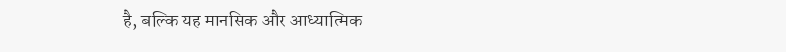है, बल्कि यह मानसिक और आध्यात्मिक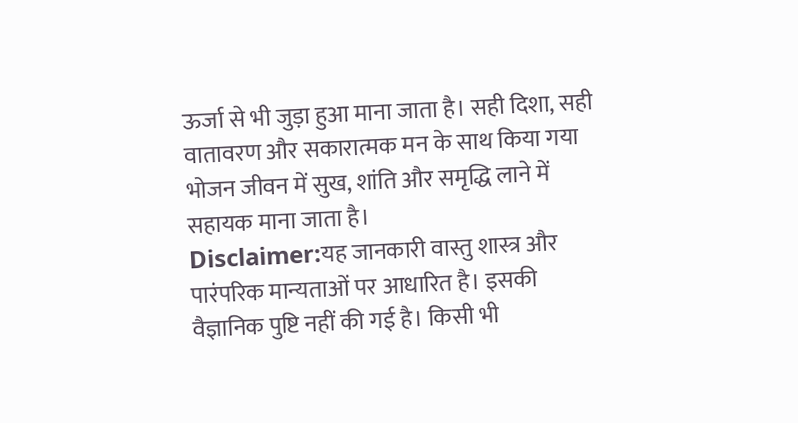ऊर्जा से भी जुड़ा हुआ माना जाता है। सही दिशा, सही वातावरण और सकारात्मक मन के साथ किया गया भोजन जीवन में सुख, शांति और समृद्धि लाने में सहायक माना जाता है।
Disclaimer:यह जानकारी वास्तु शास्त्र और पारंपरिक मान्यताओं पर आधारित है। इसकी वैज्ञानिक पुष्टि नहीं की गई है। किसी भी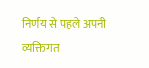निर्णय से पहले अपनी व्यक्तिगत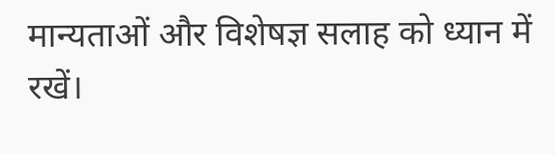मान्यताओं और विशेषज्ञ सलाह को ध्यान में रखें।